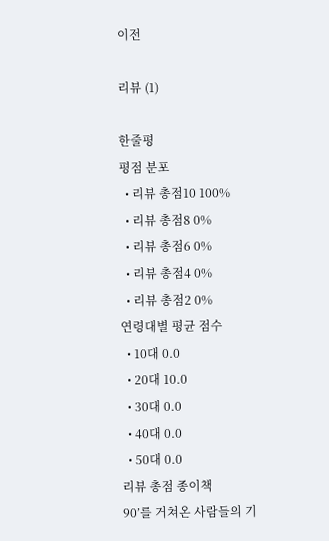이전

리뷰 (1)

한줄평
평점 분포
  • 리뷰 총점10 100%
  • 리뷰 총점8 0%
  • 리뷰 총점6 0%
  • 리뷰 총점4 0%
  • 리뷰 총점2 0%
연령대별 평균 점수
  • 10대 0.0
  • 20대 10.0
  • 30대 0.0
  • 40대 0.0
  • 50대 0.0
리뷰 총점 종이책
90’를 거쳐온 사람들의 기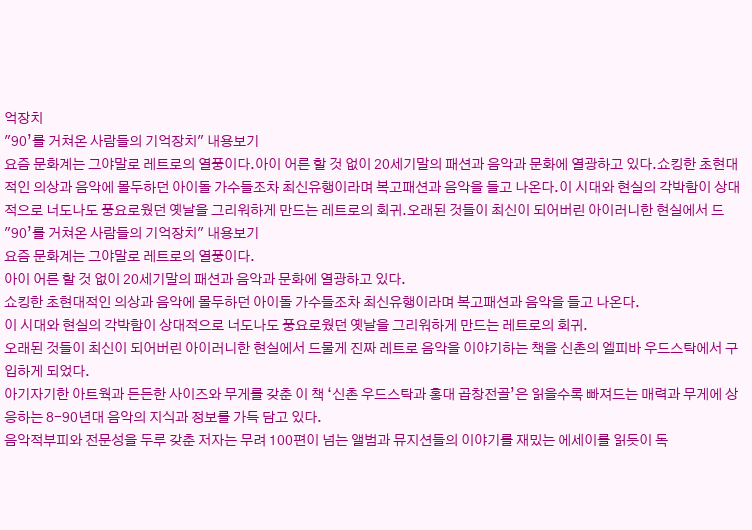억장치
"90’를 거쳐온 사람들의 기억장치" 내용보기
요즘 문화계는 그야말로 레트로의 열풍이다.아이 어른 할 것 없이 20세기말의 패션과 음악과 문화에 열광하고 있다.쇼킹한 초현대적인 의상과 음악에 몰두하던 아이돌 가수들조차 최신유행이라며 복고패션과 음악을 들고 나온다.이 시대와 현실의 각박함이 상대적으로 너도나도 풍요로웠던 옛날을 그리워하게 만드는 레트로의 회귀.오래된 것들이 최신이 되어버린 아이러니한 현실에서 드
"90’를 거쳐온 사람들의 기억장치" 내용보기
요즘 문화계는 그야말로 레트로의 열풍이다.
아이 어른 할 것 없이 20세기말의 패션과 음악과 문화에 열광하고 있다.
쇼킹한 초현대적인 의상과 음악에 몰두하던 아이돌 가수들조차 최신유행이라며 복고패션과 음악을 들고 나온다.
이 시대와 현실의 각박함이 상대적으로 너도나도 풍요로웠던 옛날을 그리워하게 만드는 레트로의 회귀.
오래된 것들이 최신이 되어버린 아이러니한 현실에서 드물게 진짜 레트로 음악을 이야기하는 책을 신촌의 엘피바 우드스탁에서 구입하게 되었다.
아기자기한 아트웍과 든든한 사이즈와 무게를 갖춘 이 책 ‘신촌 우드스탁과 홍대 곱창전골’은 읽을수록 빠져드는 매력과 무게에 상응하는 8-90년대 음악의 지식과 정보를 가득 담고 있다.
음악적부피와 전문성을 두루 갖춘 저자는 무려 100편이 넘는 앨범과 뮤지션들의 이야기를 재밌는 에세이를 읽듯이 독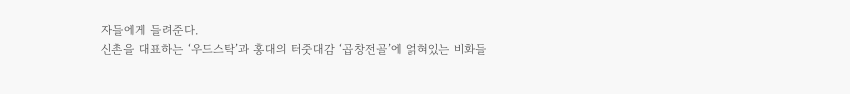자들에게 들려준다.
신촌을 대표하는 ‘우드스탁’과 홍대의 터줏대감 ‘곱창전골’에 얽혀있는 비화들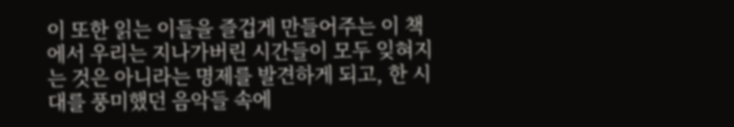이 또한 읽는 이들을 즐겁게 만들어주는 이 책에서 우리는 지나가버린 시간들이 모두 잊혀지는 것은 아니라는 명제를 발견하게 되고, 한 시대를 풍미했던 음악들 속에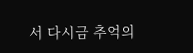서 다시금 추억의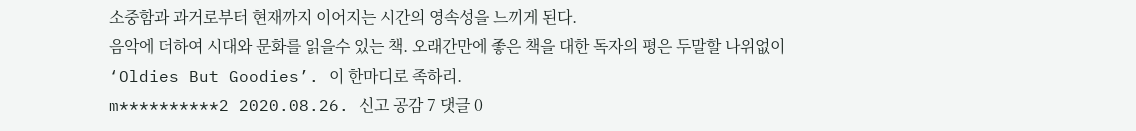소중함과 과거로부터 현재까지 이어지는 시간의 영속성을 느끼게 된다.
음악에 더하여 시대와 문화를 읽을수 있는 책. 오래간만에 좋은 책을 대한 독자의 평은 두말할 나위없이 ‘Oldies But Goodies’. 이 한마디로 족하리.
m**********2 2020.08.26. 신고 공감 7 댓글 0